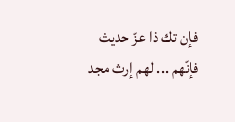فإن تك ذا عزّ حديث فإنّهم ... لهم إرث مجد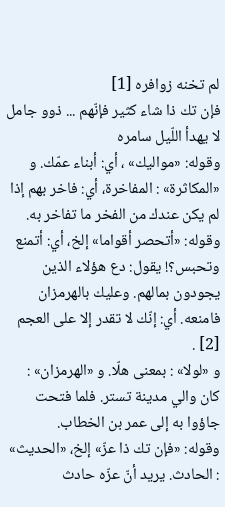لم تخنه زوافره [1]
فإن تك ذا شاء كثير فإنّهم ... ذوو جامل لا يهدأ اللّيل سامره
وقوله: «مواليك» ، أي: أبناء عمّك. و «المكاثرة» : المفاخرة، أي: فاخر بهم إذا لم يكن عندك من الفخر ما تفاخر به.
وقوله: «أتحصر أقواما» إلخ، أي: أتمنع وتحبس؟! يقول: دع هؤلاء الذين يجودون بمالهم. وعليك بالهرمزان فامنعه. أي: إنّك لا تقدر إلا على العجم [2] .
و «لولا» : بمعنى هلّا. و «الهرمزان» : كان والي مدينة تستر. فلما فتحت جاؤوا به إلى عمر بن الخطاب.
وقوله: «فإن تك ذا عزّ» إلخ، «الحديث» : الحادث. يريد أنّ عزّه حادث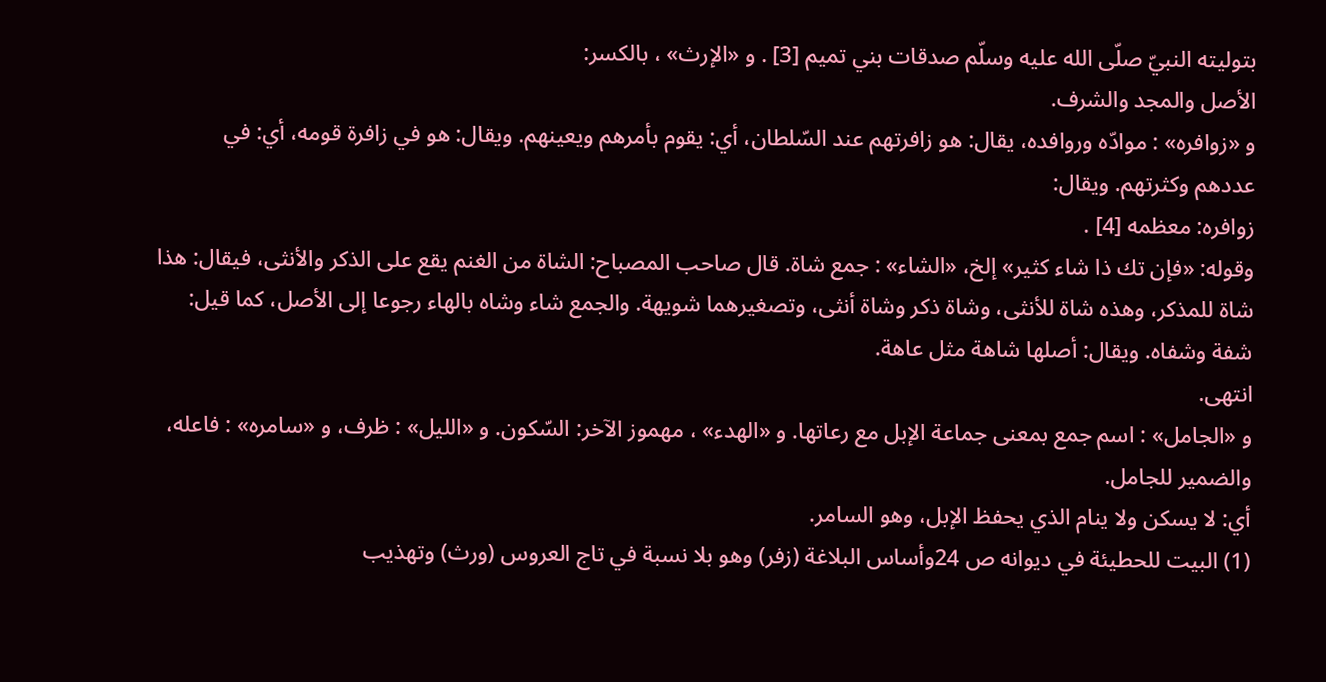بتوليته النبيّ صلّى الله عليه وسلّم صدقات بني تميم [3] . و «الإرث» ، بالكسر:
الأصل والمجد والشرف.
و «زوافره» : موادّه وروافده، يقال: هو زافرتهم عند السّلطان، أي: يقوم بأمرهم ويعينهم. ويقال: هو في زافرة قومه، أي: في عددهم وكثرتهم. ويقال:
زوافره: معظمه [4] .
وقوله: «فإن تك ذا شاء كثير» إلخ، «الشاء» : جمع شاة. قال صاحب المصباح: الشاة من الغنم يقع على الذكر والأنثى، فيقال: هذا شاة للمذكر، وهذه شاة للأنثى، وشاة ذكر وشاة أنثى، وتصغيرهما شويهة. والجمع شاء وشاه بالهاء رجوعا إلى الأصل، كما قيل: شفة وشفاه. ويقال: أصلها شاهة مثل عاهة.
انتهى.
و «الجامل» : اسم جمع بمعنى جماعة الإبل مع رعاتها. و «الهدء» ، مهموز الآخر: السّكون. و «الليل» : ظرف، و «سامره» : فاعله، والضمير للجامل.
أي: لا يسكن ولا ينام الذي يحفظ الإبل، وهو السامر.
(1) البيت للحطيئة في ديوانه ص 24وأساس البلاغة (زفر) وهو بلا نسبة في تاج العروس (ورث) وتهذيب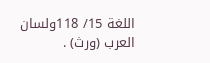اللغة 15/ 118ولسان العرب (ورث) .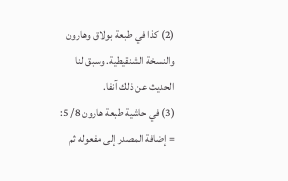(2) كذا في طبعة بولاق وهارون والنسخة الشنقيطية. وسبق لنا الحديث عن ذلك آنفا.
(3) في حاشية طبعة هارون 8/ 5: = إضافة المصدر إلى مفعوله ثم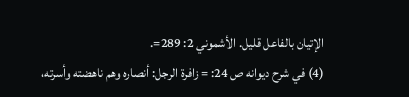الإتيان بالفاعل قليل. الأشموني 2: 289=.
(4) في شرح ديوانه ص 24: = زافرة الرجل: أنصاره وهم ناهضته وأسرته،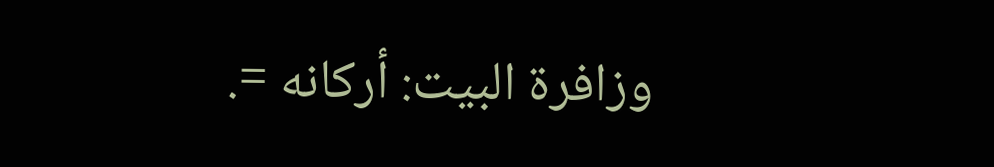وزافرة البيت: أركانه =.